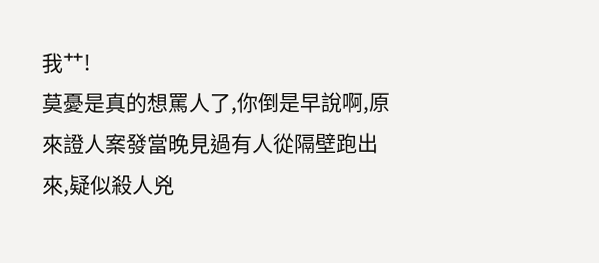我艹!
莫憂是真的想罵人了,你倒是早說啊,原來證人案發當晚見過有人從隔壁跑出來,疑似殺人兇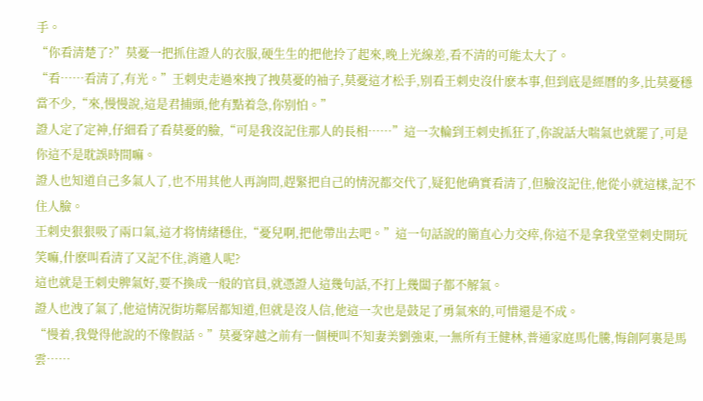手。
“你看清楚了?”莫憂一把抓住證人的衣服,硬生生的把他拎了起來,晚上光線差,看不清的可能太大了。
“看……看清了,有光。”王刺史走過來拽了拽莫憂的袖子,莫憂這才松手,别看王刺史沒什麽本事,但到底是經曆的多,比莫憂穩當不少,“來,慢慢說,這是君捕頭,他有點着急,你别怕。”
證人定了定神,仔細看了看莫憂的臉,“可是我沒記住那人的長相……”這一次輪到王刺史抓狂了,你說話大喘氣也就罷了,可是你這不是耽誤時間嘛。
證人也知道自己多氣人了,也不用其他人再詢問,趕緊把自己的情況都交代了,疑犯他确實看清了,但臉沒記住,他從小就這樣,記不住人臉。
王刺史狠狠吸了兩口氣,這才将情緒穩住,“憂兒啊,把他帶出去吧。”這一句話說的簡直心力交瘁,你這不是拿我堂堂刺史開玩笑嘛,什麽叫看清了又記不住,消遣人呢?
這也就是王刺史脾氣好,要不換成一般的官員,就憑證人這幾句話,不打上幾闆子都不解氣。
證人也洩了氣了,他這情況街坊鄰居都知道,但就是沒人信,他這一次也是鼓足了勇氣來的,可惜還是不成。
“慢着,我覺得他說的不像假話。”莫憂穿越之前有一個梗叫不知妻美劉強東,一無所有王健林,普通家庭馬化騰,悔創阿裏是馬雲……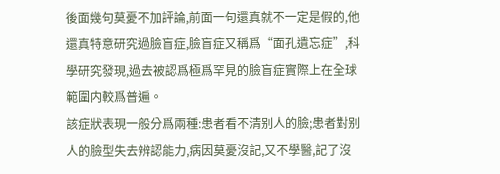後面幾句莫憂不加評論,前面一句還真就不一定是假的,他還真特意研究過臉盲症,臉盲症又稱爲“面孔遺忘症”,科學研究發現,過去被認爲極爲罕見的臉盲症實際上在全球範圍内較爲普遍。
該症狀表現一般分爲兩種:患者看不清别人的臉;患者對别人的臉型失去辨認能力,病因莫憂沒記,又不學醫,記了沒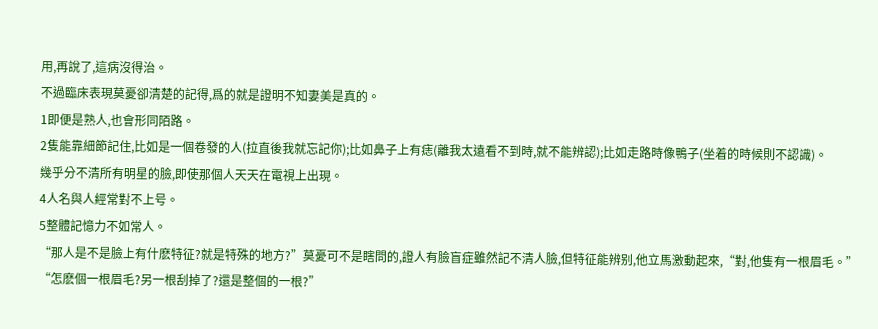用,再說了,這病沒得治。
不過臨床表現莫憂卻清楚的記得,爲的就是證明不知妻美是真的。
1即便是熟人,也會形同陌路。
2隻能靠細節記住,比如是一個卷發的人(拉直後我就忘記你);比如鼻子上有痣(離我太遠看不到時,就不能辨認);比如走路時像鴨子(坐着的時候則不認識)。
幾乎分不清所有明星的臉,即使那個人天天在電視上出現。
4人名與人經常對不上号。
5整體記憶力不如常人。
“那人是不是臉上有什麽特征?就是特殊的地方?”莫憂可不是瞎問的,證人有臉盲症雖然記不清人臉,但特征能辨别,他立馬激動起來,“對,他隻有一根眉毛。”
“怎麽個一根眉毛?另一根刮掉了?還是整個的一根?”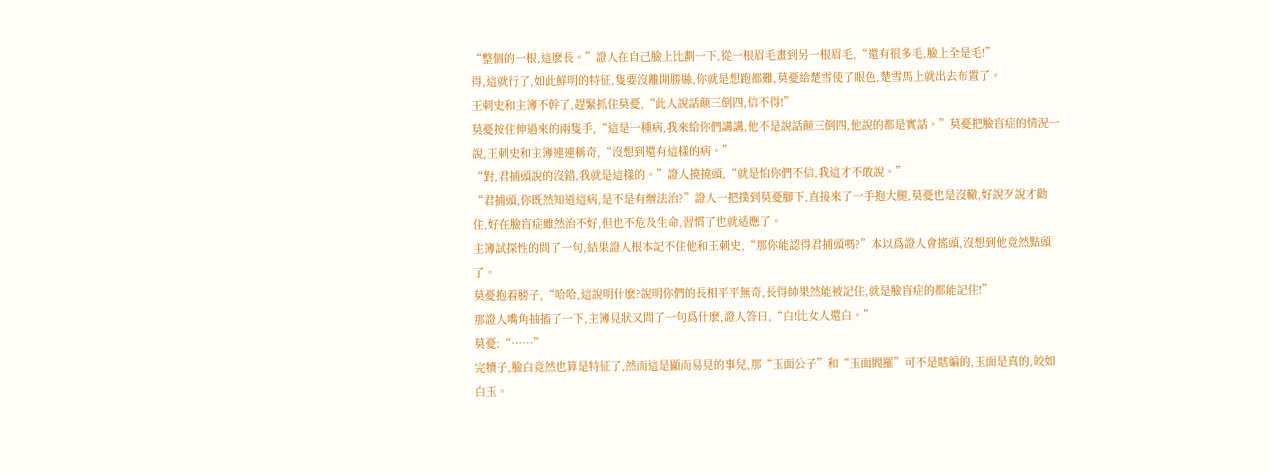“整個的一根,這麽長。”證人在自己臉上比劃一下,從一根眉毛畫到另一根眉毛,“還有很多毛,臉上全是毛!”
得,這就行了,如此鮮明的特征,隻要沒離開勝縣,你就是想跑都難,莫憂給楚雪使了眼色,楚雪馬上就出去布置了。
王刺史和主簿不幹了,趕緊抓住莫憂,“此人說話颠三倒四,信不得!”
莫憂按住伸過來的兩隻手,“這是一種病,我來給你們講講,他不是說話颠三倒四,他說的都是實話。”莫憂把臉盲症的情況一說,王刺史和主簿連連稱奇,“沒想到還有這樣的病。”
“對,君捕頭說的沒錯,我就是這樣的。”證人撓撓頭,“就是怕你們不信,我這才不敢說。”
“君捕頭,你既然知道這病,是不是有辦法治?”證人一把撲到莫憂腳下,直接來了一手抱大腿,莫憂也是沒轍,好說歹說才勸住,好在臉盲症雖然治不好,但也不危及生命,習慣了也就适應了。
主簿試探性的問了一句,結果證人根本記不住他和王刺史,“那你能認得君捕頭嗎?”本以爲證人會搖頭,沒想到他竟然點頭了。
莫憂抱着膀子,“哈哈,這說明什麽?說明你們的長相平平無奇,長得帥果然能被記住,就是臉盲症的都能記住!”
那證人嘴角抽搐了一下,主簿見狀又問了一句爲什麽,證人答曰,“白!比女人還白。”
莫憂:“……”
完犢子,臉白竟然也算是特征了,然而這是顯而易見的事兒,那“玉面公子”和“玉面閻羅”可不是瞎編的,玉面是真的,皎如白玉。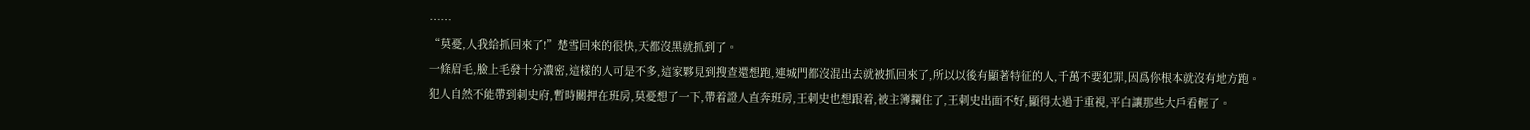……
“莫憂,人我給抓回來了!”楚雪回來的很快,天都沒黑就抓到了。
一條眉毛,臉上毛發十分濃密,這樣的人可是不多,這家夥見到搜查還想跑,連城門都沒混出去就被抓回來了,所以以後有顯著特征的人,千萬不要犯罪,因爲你根本就沒有地方跑。
犯人自然不能帶到刺史府,暫時關押在班房,莫憂想了一下,帶着證人直奔班房,王刺史也想跟着,被主簿攔住了,王刺史出面不好,顯得太過于重視,平白讓那些大戶看輕了。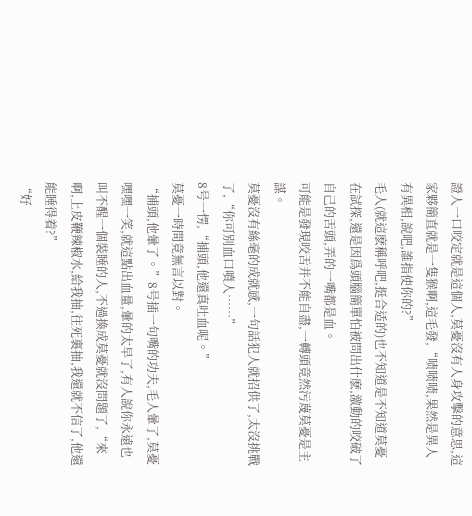證人一口咬定就是這個人,莫憂沒有人身攻擊的意思,這家夥簡直就是一隻猴啊,這毛發,“啧啧啧,果然是異人有異相,說吧,誰指使你的?”
毛人(就這麽稱呼吧,挺合适的)也不知道是不知道莫憂在試探,還是因爲頭腦簡單怕被問出什麽,激動的咬破了自己的舌頭,弄的一嘴都是血。
可能是發現咬舌并不能自盡,一轉頭竟然污蔑莫憂是主謀。
莫憂沒有絲毫的成就感,一句話犯人就招供了,太沒挑戰了,“你可别血口噴人……”
8号一愣,“捕頭,他還真吐血呢。”
莫憂一時間竟無言以對。
“捕頭,他暈了。”8号插一句嘴的功夫,毛人暈了,莫憂嘿嘿一笑,就這點出血量,暈的太早了,有人說你永遠也叫不醒一個裝睡的人,不過換成莫憂就沒問題了,“來啊,上皮鞭辣椒水,給我抽,往死裏抽,我還就不信了,他還能睡得着?”
“好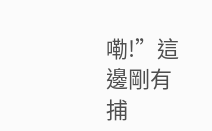嘞!”這邊剛有捕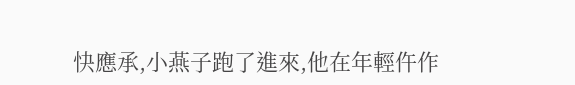快應承,小燕子跑了進來,他在年輕仵作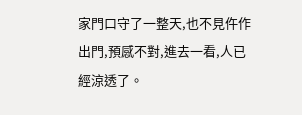家門口守了一整天,也不見仵作出門,預感不對,進去一看,人已經涼透了。